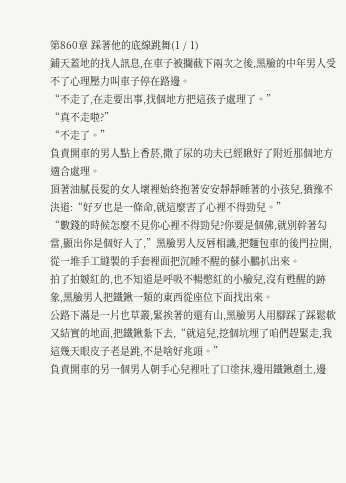第860章 踩著他的底線跳舞(1 / 1)
鋪天蓋地的找人訊息,在車子被攔截下兩次之後,黑臉的中年男人受不了心理壓力叫車子停在路邊。
“不走了,在走要出事,找個地方把這孩子處理了。”
“真不走啦?”
“不走了。”
負責開車的男人點上香菸,撒了尿的功夫已經瞅好了附近那個地方適合處理。
頂著油膩長髮的女人壞裡始終抱著安安靜靜睡著的小孩兒,猶豫不決道:“好歹也是一條命,就這麼害了心裡不得勁兒。”
“數錢的時候怎麼不見你心裡不得勁兒?你要是個佛,就別幹著勾當,顯出你是個好人了,”黑臉男人反唇相譏,把麵包車的後門拉開,從一堆手工縫製的手套裡面把沉睡不醒的蘇小鵬扒出來。
拍了拍皴紅的,也不知道是呼吸不暢憋紅的小臉兒,沒有甦醒的跡象,黑臉男人把鐵鍬一類的東西從座位下面找出來。
公路下滿是一片也草叢,緊挨著的還有山,黑臉男人用腳踩了踩鬆軟又結實的地面,把鐵鍬紮下去,“就這兒,挖個坑埋了咱們趕緊走,我這幾天眼皮子老是跳,不是啥好兆頭。”
負責開車的另一個男人朝手心兒裡吐了口塗抹,邊用鐵鍬剷土,邊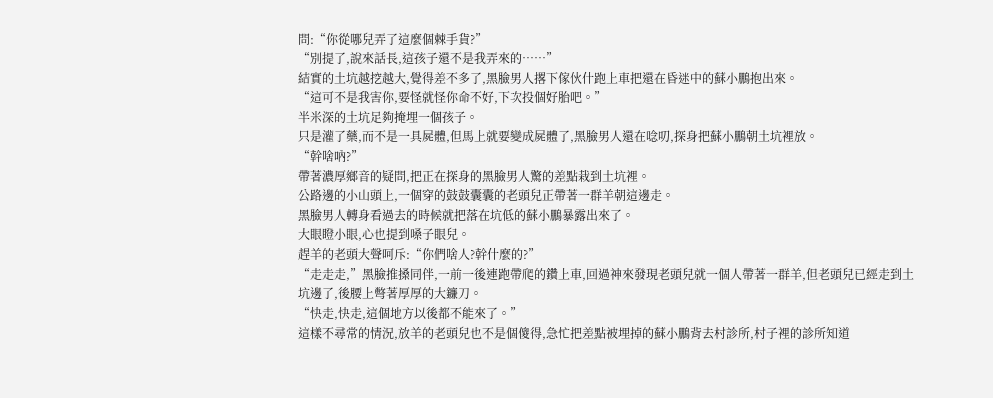問:“你從哪兒弄了這麼個棘手貨?”
“別提了,說來話長,這孩子還不是我弄來的……”
結實的土坑越挖越大,覺得差不多了,黑臉男人撂下傢伙什跑上車把還在昏迷中的蘇小鵬抱出來。
“這可不是我害你,要怪就怪你命不好,下次投個好胎吧。”
半米深的土坑足夠掩埋一個孩子。
只是灌了藥,而不是一具屍體,但馬上就要變成屍體了,黑臉男人還在唸叨,探身把蘇小鵬朝土坑裡放。
“幹啥吶?”
帶著濃厚鄉音的疑問,把正在探身的黑臉男人驚的差點栽到土坑裡。
公路邊的小山頭上,一個穿的鼓鼓囊囊的老頭兒正帶著一群羊朝這邊走。
黑臉男人轉身看過去的時候就把落在坑低的蘇小鵬暴露出來了。
大眼瞪小眼,心也提到嗓子眼兒。
趕羊的老頭大聲呵斥:“你們啥人?幹什麼的?”
“走走走,”黑臉推搡同伴,一前一後連跑帶爬的鑽上車,回過神來發現老頭兒就一個人帶著一群羊,但老頭兒已經走到土坑邊了,後腰上彆著厚厚的大鐮刀。
“快走,快走,這個地方以後都不能來了。”
這樣不尋常的情況,放羊的老頭兒也不是個傻得,急忙把差點被埋掉的蘇小鵬背去村診所,村子裡的診所知道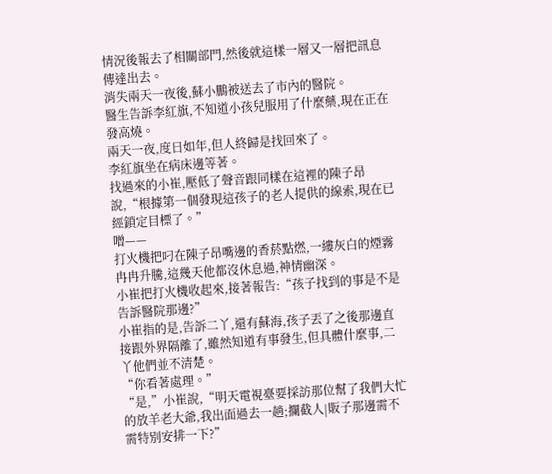情況後報去了相關部門,然後就這樣一層又一層把訊息傳達出去。
消失兩天一夜後,蘇小鵬被送去了市內的醫院。
醫生告訴李紅旗,不知道小孩兒服用了什麼藥,現在正在發高燒。
兩天一夜,度日如年,但人終歸是找回來了。
李紅旗坐在病床邊等著。
找過來的小崔,壓低了聲音跟同樣在這裡的陳子昂說,“根據第一個發現這孩子的老人提供的線索,現在已經鎖定目標了。”
噌——
打火機把叼在陳子昂嘴邊的香菸點燃,一縷灰白的煙霧冉冉升騰,這幾天他都沒休息過,神情幽深。
小崔把打火機收起來,接著報告:“孩子找到的事是不是告訴醫院那邊?”
小崔指的是,告訴二丫,還有蘇海,孩子丟了之後那邊直接跟外界隔離了,雖然知道有事發生,但具體什麼事,二丫他們並不清楚。
“你看著處理。”
“是,”小崔說,“明天電視臺要採訪那位幫了我們大忙的放羊老大爺,我出面過去一趟;攔截人|販子那邊需不需特別安排一下?”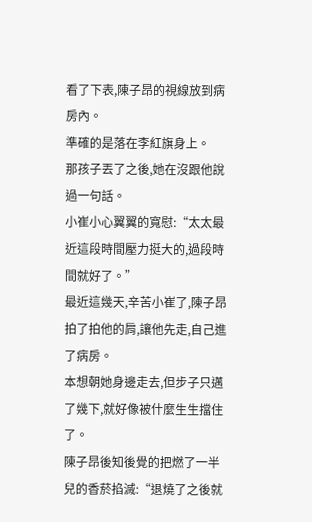看了下表,陳子昂的視線放到病房內。
準確的是落在李紅旗身上。
那孩子丟了之後,她在沒跟他說過一句話。
小崔小心翼翼的寬慰:“太太最近這段時間壓力挺大的,過段時間就好了。”
最近這幾天,辛苦小崔了,陳子昂拍了拍他的肩,讓他先走,自己進了病房。
本想朝她身邊走去,但步子只邁了幾下,就好像被什麼生生擋住了。
陳子昂後知後覺的把燃了一半兒的香菸掐滅:“退燒了之後就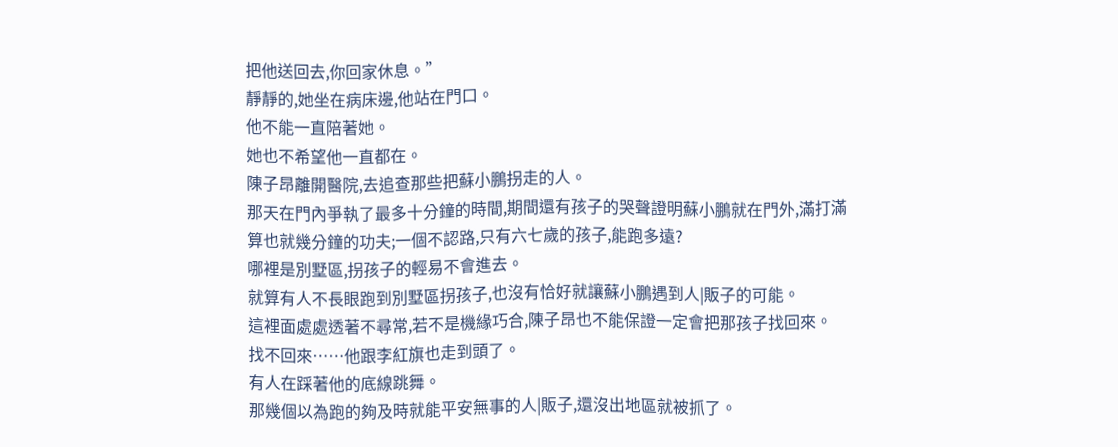把他送回去,你回家休息。”
靜靜的,她坐在病床邊,他站在門口。
他不能一直陪著她。
她也不希望他一直都在。
陳子昂離開醫院,去追查那些把蘇小鵬拐走的人。
那天在門內爭執了最多十分鐘的時間,期間還有孩子的哭聲證明蘇小鵬就在門外,滿打滿算也就幾分鐘的功夫;一個不認路,只有六七歲的孩子,能跑多遠?
哪裡是別墅區,拐孩子的輕易不會進去。
就算有人不長眼跑到別墅區拐孩子,也沒有恰好就讓蘇小鵬遇到人|販子的可能。
這裡面處處透著不尋常,若不是機緣巧合,陳子昂也不能保證一定會把那孩子找回來。
找不回來……他跟李紅旗也走到頭了。
有人在踩著他的底線跳舞。
那幾個以為跑的夠及時就能平安無事的人|販子,還沒出地區就被抓了。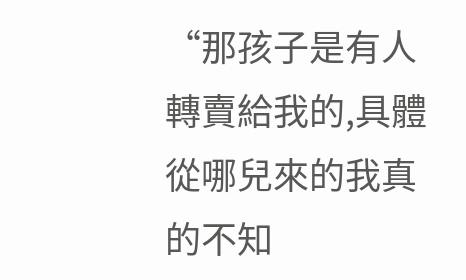“那孩子是有人轉賣給我的,具體從哪兒來的我真的不知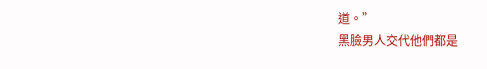道。”
黑臉男人交代他們都是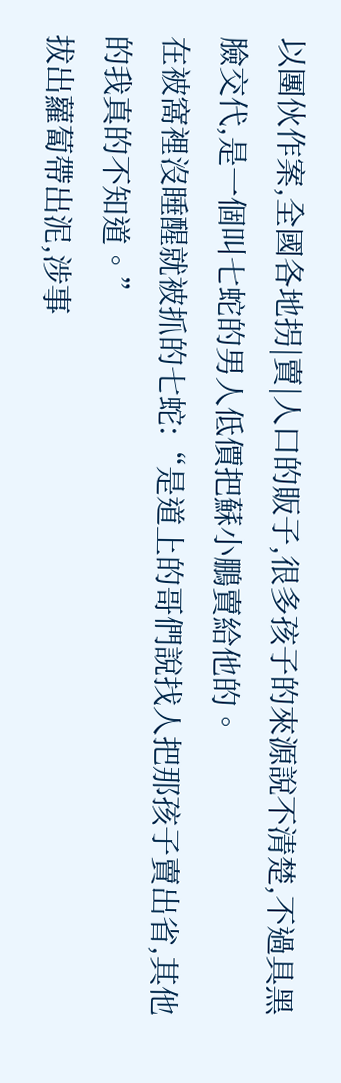以團伙作案,全國各地拐|賣|人口的販子,很多孩子的來源說不清楚,不過具黑臉交代,是一個叫七蛇的男人低價把蘇小鵬賣給他的。
在被窩裡沒睡醒就被抓的七蛇:“是道上的哥們說找人把那孩子賣出省,其他的我真的不知道。”
拔出蘿蔔帶出泥,涉事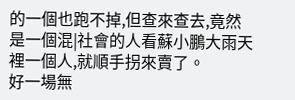的一個也跑不掉,但查來查去,竟然是一個混|社會的人看蘇小鵬大雨天裡一個人,就順手拐來賣了。
好一場無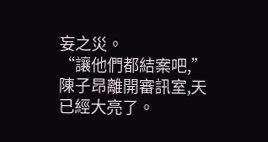妄之災。
“讓他們都結案吧,”陳子昂離開審訊室,天已經大亮了。